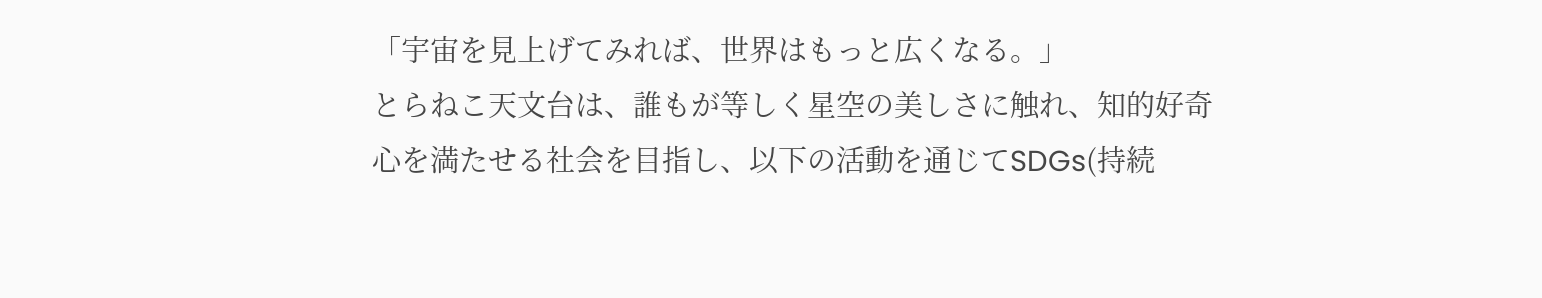「宇宙を見上げてみれば、世界はもっと広くなる。」
とらねこ天文台は、誰もが等しく星空の美しさに触れ、知的好奇心を満たせる社会を目指し、以下の活動を通じてSDGs(持続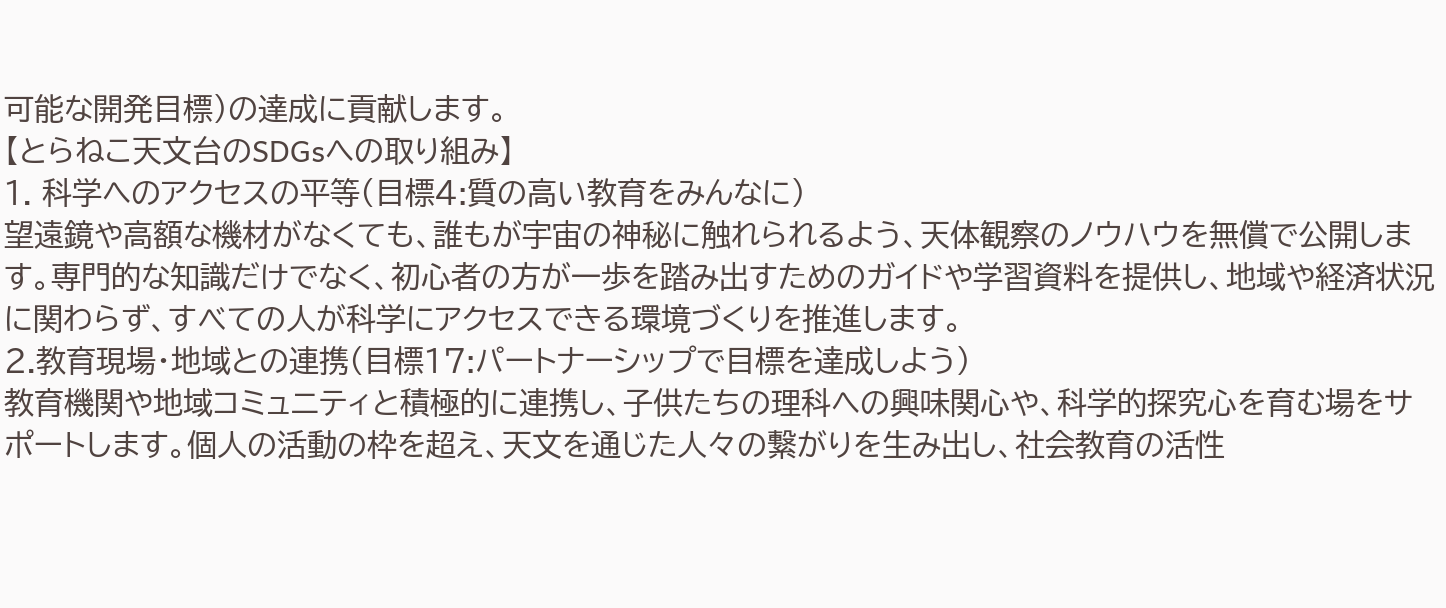可能な開発目標)の達成に貢献します。
【とらねこ天文台のSDGsへの取り組み】
1. 科学へのアクセスの平等(目標4:質の高い教育をみんなに)
望遠鏡や高額な機材がなくても、誰もが宇宙の神秘に触れられるよう、天体観察のノウハウを無償で公開します。専門的な知識だけでなく、初心者の方が一歩を踏み出すためのガイドや学習資料を提供し、地域や経済状況に関わらず、すべての人が科学にアクセスできる環境づくりを推進します。
2.教育現場・地域との連携(目標17:パートナーシップで目標を達成しよう)
教育機関や地域コミュニティと積極的に連携し、子供たちの理科への興味関心や、科学的探究心を育む場をサポートします。個人の活動の枠を超え、天文を通じた人々の繋がりを生み出し、社会教育の活性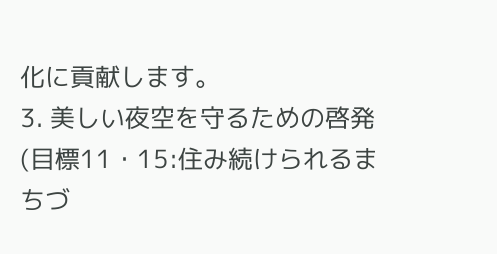化に貢献します。
3. 美しい夜空を守るための啓発(目標11・15:住み続けられるまちづ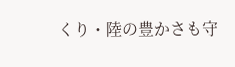くり・陸の豊かさも守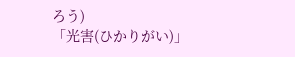ろう)
「光害(ひかりがい)」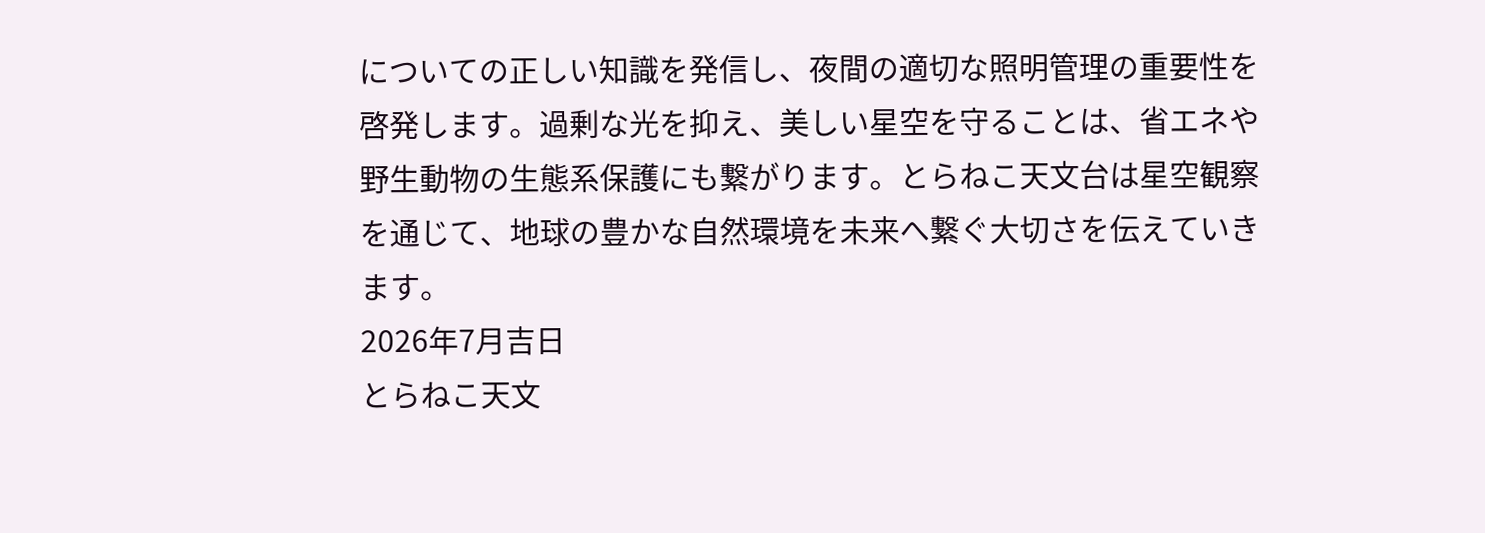についての正しい知識を発信し、夜間の適切な照明管理の重要性を啓発します。過剰な光を抑え、美しい星空を守ることは、省エネや野生動物の生態系保護にも繋がります。とらねこ天文台は星空観察を通じて、地球の豊かな自然環境を未来へ繋ぐ大切さを伝えていきます。
2026年7月吉日
とらねこ天文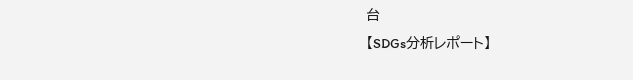台
【SDGs分析レポート】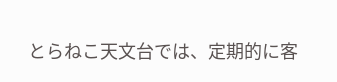とらねこ天文台では、定期的に客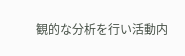観的な分析を行い活動内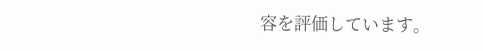容を評価しています。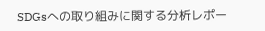SDGsへの取り組みに関する分析レポー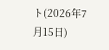ト(2026年7月15日)